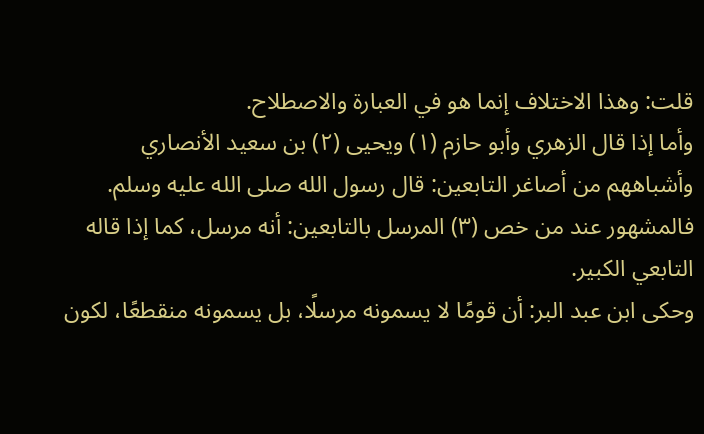قلت: وهذا الاختلاف إنما هو في العبارة والاصطلاح.
وأما إذا قال الزهري وأبو حازم (١) ويحيى (٢) بن سعيد الأنصاري وأشباههم من أصاغر التابعين: قال رسول الله صلى الله عليه وسلم. فالمشهور عند من خص (٣) المرسل بالتابعين: أنه مرسل، كما إذا قاله التابعي الكبير.
وحكى ابن عبد البر: أن قومًا لا يسمونه مرسلًا، بل يسمونه منقطعًا، لكون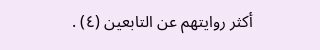أكثر روايتهم عن التابعين (٤) .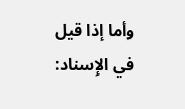وأما إذا قيل في الإِسناد: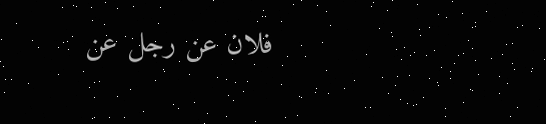فلان عن رجل عن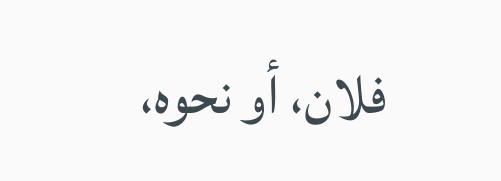فلان، أو نحوه،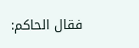فقال الحاكم: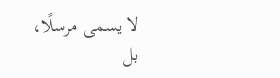لا يسمى مرسلًا، بل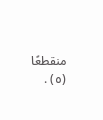منقطعًا (٥) .